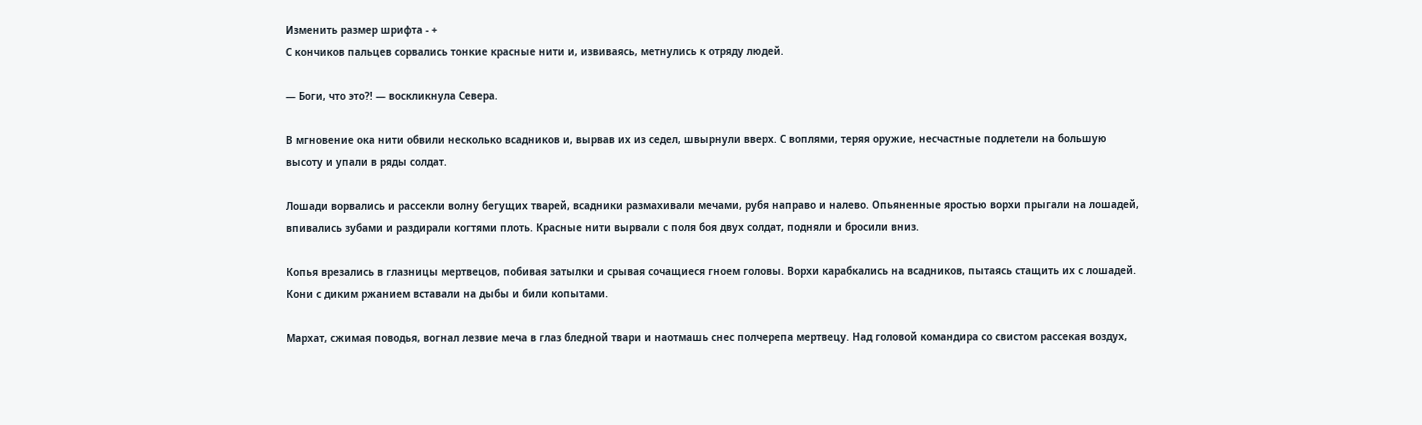Изменить размер шрифта - +
С кончиков пальцев сорвались тонкие красные нити и, извиваясь, метнулись к отряду людей.

— Боги, что это?! — воскликнула Севера.

В мгновение ока нити обвили несколько всадников и, вырвав их из седел, швырнули вверх. С воплями, теряя оружие, несчастные подлетели на большую высоту и упали в ряды солдат.

Лошади ворвались и рассекли волну бегущих тварей, всадники размахивали мечами, рубя направо и налево. Опьяненные яростью ворхи прыгали на лошадей, впивались зубами и раздирали когтями плоть. Красные нити вырвали с поля боя двух солдат, подняли и бросили вниз.

Копья врезались в глазницы мертвецов, побивая затылки и срывая сочащиеся гноем головы. Ворхи карабкались на всадников, пытаясь стащить их с лошадей. Кони с диким ржанием вставали на дыбы и били копытами.

Мархат, сжимая поводья, вогнал лезвие меча в глаз бледной твари и наотмашь снес полчерепа мертвецу. Над головой командира со свистом рассекая воздух,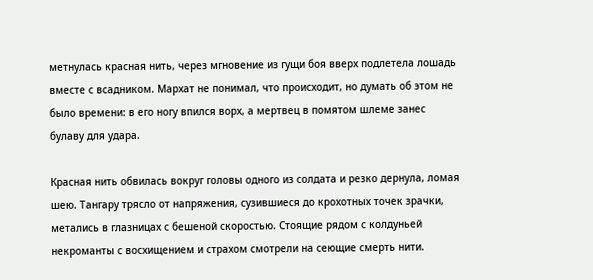метнулась красная нить, через мгновение из гущи боя вверх подлетела лошадь вместе с всадником. Мархат не понимал, что происходит, но думать об этом не было времени: в его ногу впился ворх, а мертвец в помятом шлеме занес булаву для удара.

Красная нить обвилась вокруг головы одного из солдата и резко дернула, ломая шею. Тангару трясло от напряжения, сузившиеся до крохотных точек зрачки, метались в глазницах с бешеной скоростью. Стоящие рядом с колдуньей некроманты с восхищением и страхом смотрели на сеющие смерть нити.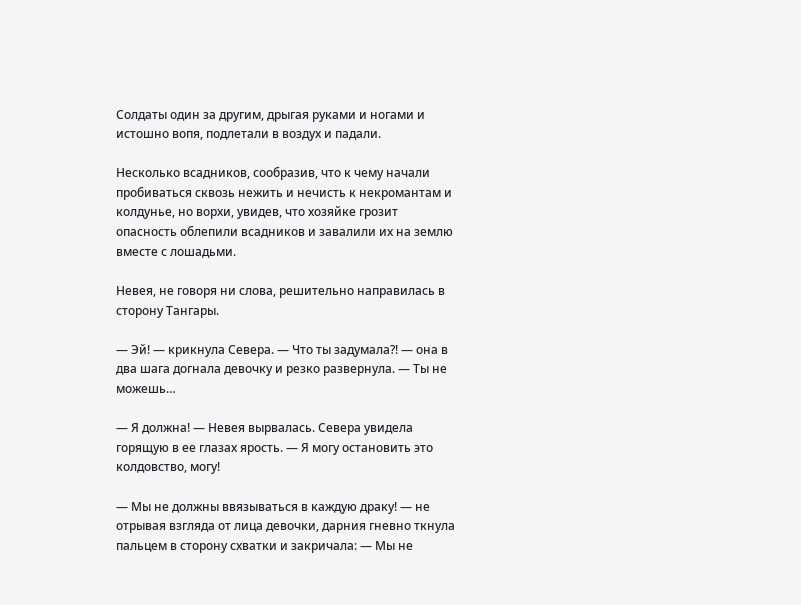Солдаты один за другим, дрыгая руками и ногами и истошно вопя, подлетали в воздух и падали.

Несколько всадников, сообразив, что к чему начали пробиваться сквозь нежить и нечисть к некромантам и колдунье, но ворхи, увидев, что хозяйке грозит опасность облепили всадников и завалили их на землю вместе с лошадьми.

Невея, не говоря ни слова, решительно направилась в сторону Тангары.

— Эй! — крикнула Севера. — Что ты задумала?! — она в два шага догнала девочку и резко развернула. — Ты не можешь…

— Я должна! — Невея вырвалась. Севера увидела горящую в ее глазах ярость. — Я могу остановить это колдовство, могу!

— Мы не должны ввязываться в каждую драку! — не отрывая взгляда от лица девочки, дарния гневно ткнула пальцем в сторону схватки и закричала: — Мы не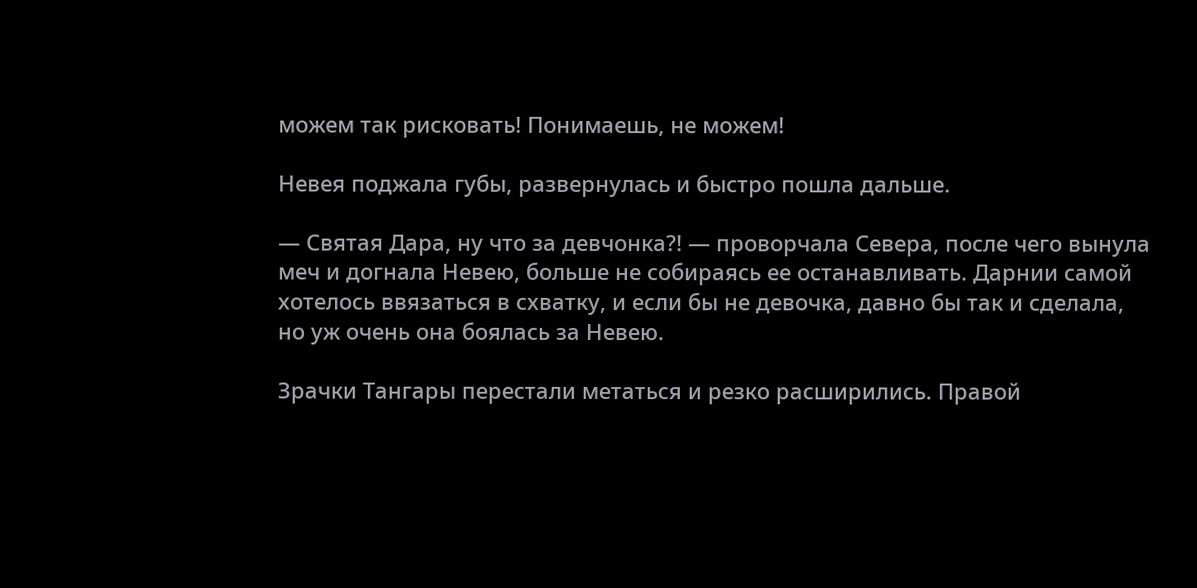можем так рисковать! Понимаешь, не можем!

Невея поджала губы, развернулась и быстро пошла дальше.

— Святая Дара, ну что за девчонка?! — проворчала Севера, после чего вынула меч и догнала Невею, больше не собираясь ее останавливать. Дарнии самой хотелось ввязаться в схватку, и если бы не девочка, давно бы так и сделала, но уж очень она боялась за Невею.

Зрачки Тангары перестали метаться и резко расширились. Правой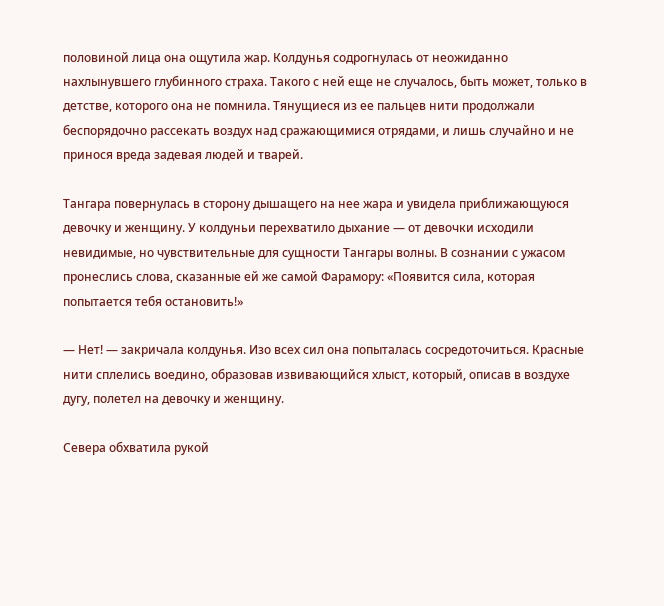половиной лица она ощутила жар. Колдунья содрогнулась от неожиданно нахлынувшего глубинного страха. Такого с ней еще не случалось, быть может, только в детстве, которого она не помнила. Тянущиеся из ее пальцев нити продолжали беспорядочно рассекать воздух над сражающимися отрядами, и лишь случайно и не принося вреда задевая людей и тварей.

Тангара повернулась в сторону дышащего на нее жара и увидела приближающуюся девочку и женщину. У колдуньи перехватило дыхание — от девочки исходили невидимые, но чувствительные для сущности Тангары волны. В сознании с ужасом пронеслись слова, сказанные ей же самой Фарамору: «Появится сила, которая попытается тебя остановить!»

— Нет! — закричала колдунья. Изо всех сил она попыталась сосредоточиться. Красные нити сплелись воедино, образовав извивающийся хлыст, который, описав в воздухе дугу, полетел на девочку и женщину.

Севера обхватила рукой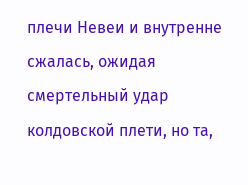плечи Невеи и внутренне сжалась, ожидая смертельный удар колдовской плети, но та,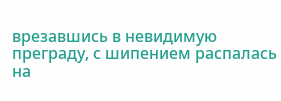врезавшись в невидимую преграду, с шипением распалась на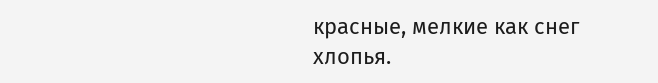красные, мелкие как снег хлопья.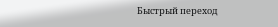Быстрый переход